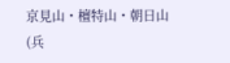京見山・檀特山・朝日山(兵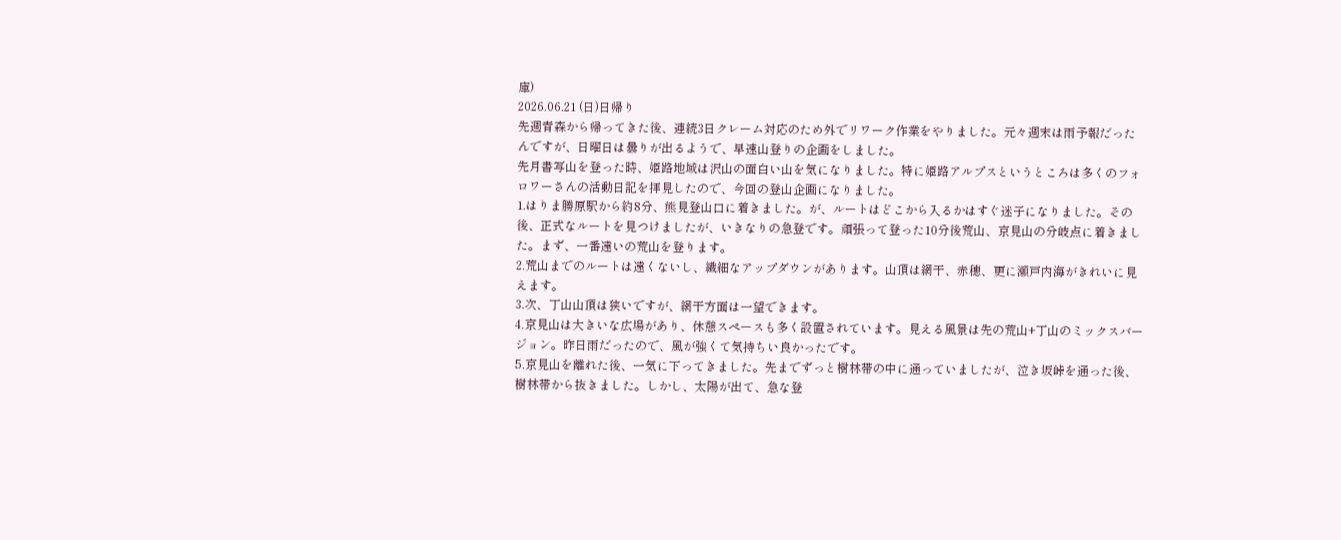庫)
2026.06.21 (日)日帰り
先週青森から帰ってきた後、連続3日クレーム対応のため外でリワーク作業をやりました。元々週末は雨予報だったんですが、日曜日は曇りが出るようで、早速山登りの企画をしました。
先月書写山を登った時、姫路地域は沢山の面白い山を気になりました。特に姫路アルプスというところは多くのフォロワーさんの活動日記を拝見したので、今回の登山企画になりました。
1.はりま勝原駅から約8分、熊見登山口に着きました。が、ルートはどこから入るかはすぐ迷子になりました。その後、正式なルートを見つけましたが、いきなりの急登です。頑張って登った10分後荒山、京見山の分岐点に着きました。まず、一番遠いの荒山を登ります。
2.荒山までのルートは遠くないし、繊細なアップダウンがあります。山頂は網干、赤穂、更に瀬戸内海がきれいに見えます。
3.次、丁山山頂は狭いですが、網干方面は一望できます。
4.京見山は大きいな広場があり、休憩スペースも多く設置されています。見える風景は先の荒山+丁山のミックスバージョン。昨日雨だったので、風が強くて気持ちい良かったです。
5.京見山を離れた後、一気に下ってきました。先までずっと樹林帯の中に通っていましたが、泣き坂峠を通った後、樹林帯から抜きました。しかし、太陽が出て、急な登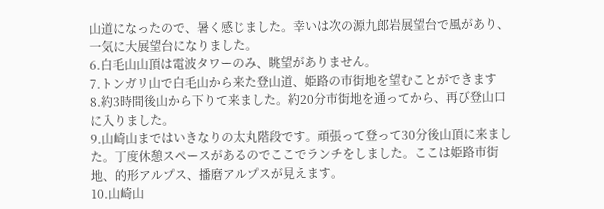山道になったので、暑く感じました。幸いは次の源九郎岩展望台で風があり、一気に大展望台になりました。
6.白毛山山頂は電波タワーのみ、眺望がありません。
7.トンガリ山で白毛山から来た登山道、姫路の市街地を望むことができます
8.約3時間後山から下りて来ました。約20分市街地を通ってから、再び登山口に入りました。
9.山崎山まではいきなりの太丸階段です。頑張って登って30分後山頂に来ました。丁度休憩スペースがあるのでここでランチをしました。ここは姫路市街地、的形アルプス、播磨アルプスが見えます。
10.山崎山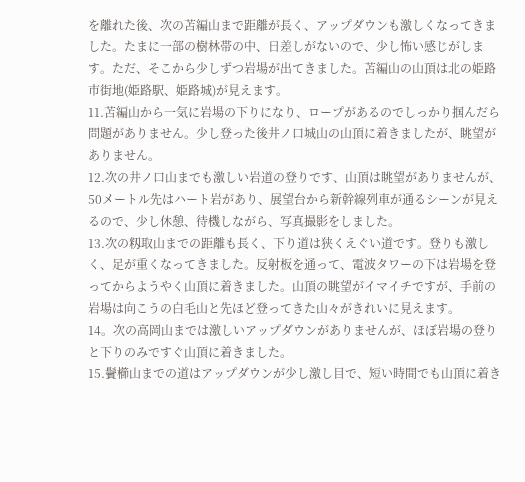を離れた後、次の苫編山まで距離が長く、アップダウンも激しくなってきました。たまに一部の樹林帯の中、日差しがないので、少し怖い感じがします。ただ、そこから少しずつ岩場が出てきました。苫編山の山頂は北の姫路市街地(姫路駅、姫路城)が見えます。
11.苫編山から一気に岩場の下りになり、ロープがあるのでしっかり掴んだら問題がありません。少し登った後井ノ口城山の山頂に着きましたが、眺望がありません。
12.次の井ノ口山までも激しい岩道の登りです、山頂は眺望がありませんが、50メートル先はハート岩があり、展望台から新幹線列車が通るシーンが見えるので、少し休憩、待機しながら、写真撮影をしました。
13.次の籾取山までの距離も長く、下り道は狭くえぐい道です。登りも激しく、足が重くなってきました。反射板を通って、電波タワーの下は岩場を登ってからようやく山頂に着きました。山頂の眺望がイマイチですが、手前の岩場は向こうの白毛山と先ほど登ってきた山々がきれいに見えます。
14。次の高岡山までは激しいアップダウンがありませんが、ほぼ岩場の登りと下りのみですぐ山頂に着きました。
15.鬢櫛山までの道はアップダウンが少し激し目で、短い時間でも山頂に着き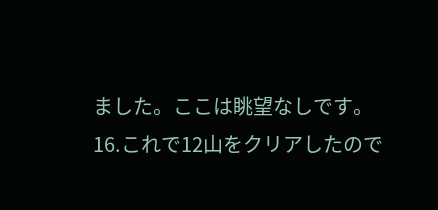ました。ここは眺望なしです。
16.これで12山をクリアしたので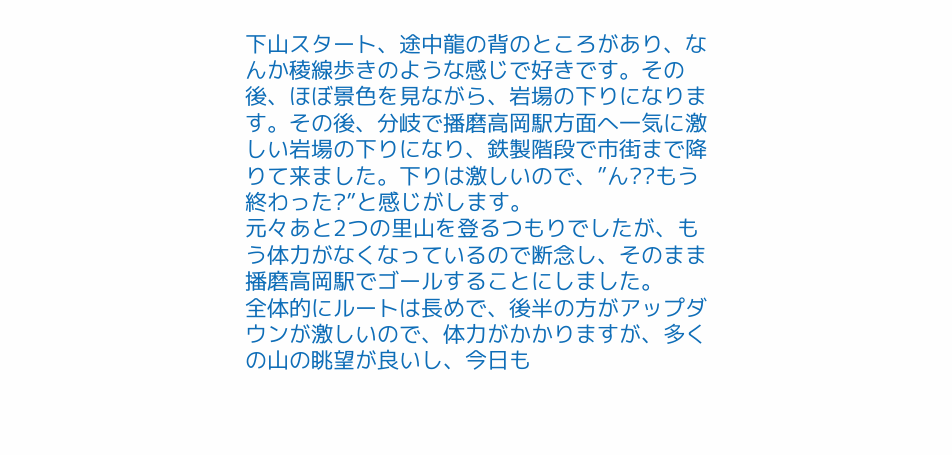下山スタート、途中龍の背のところがあり、なんか稜線歩きのような感じで好きです。その後、ほぼ景色を見ながら、岩場の下りになります。その後、分岐で播磨高岡駅方面へ一気に激しい岩場の下りになり、鉄製階段で市街まで降りて来ました。下りは激しいので、”ん??もう終わった?”と感じがします。
元々あと2つの里山を登るつもりでしたが、もう体力がなくなっているので断念し、そのまま播磨高岡駅でゴールすることにしました。
全体的にルートは長めで、後半の方がアップダウンが激しいので、体力がかかりますが、多くの山の眺望が良いし、今日も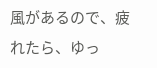風があるので、疲れたら、ゆっ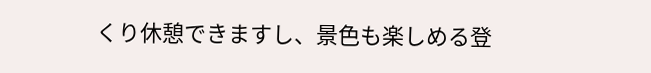くり休憩できますし、景色も楽しめる登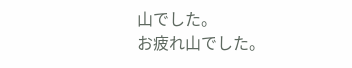山でした。
お疲れ山でした。